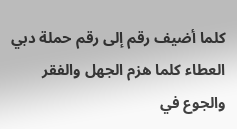كلما أضيف رقم إلى رقم حملة دبي العطاء كلما هزم الجهل والفقر والجوع في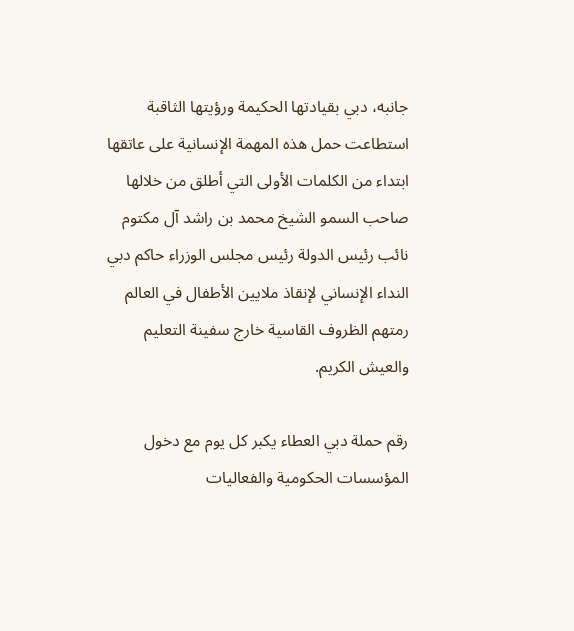جانبه، دبي بقيادتها الحكيمة ورؤيتها الثاقبة استطاعت حمل هذه المهمة الإنسانية على عاتقها ابتداء من الكلمات الأولى التي أطلق من خلالها صاحب السمو الشيخ محمد بن راشد آل مكتوم نائب رئيس الدولة رئيس مجلس الوزراء حاكم دبي النداء الإنساني لإنقاذ ملايين الأطفال في العالم رمتهم الظروف القاسية خارج سفينة التعليم والعيش الكريم.

رقم حملة دبي العطاء يكبر كل يوم مع دخول المؤسسات الحكومية والفعاليات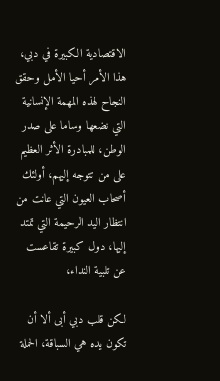الاقتصادية الكبيرة في دبي، هذا الأمر أحيا الأمل وحقق النجاح لهذه المهمة الإنسانية التي نضعها وساما على صدر الوطن، للمبادرة الأثر العظيم على من تتوجه إليهم، أولئك أصحاب العيون التي عانت من انتظار اليد الرحيمة التي تمتد إليها، دول كبيرة تقاعست عن تلبية النداء،

لكن قلب دبي أبى ألا أن تكون يده هي السباقة، الحملة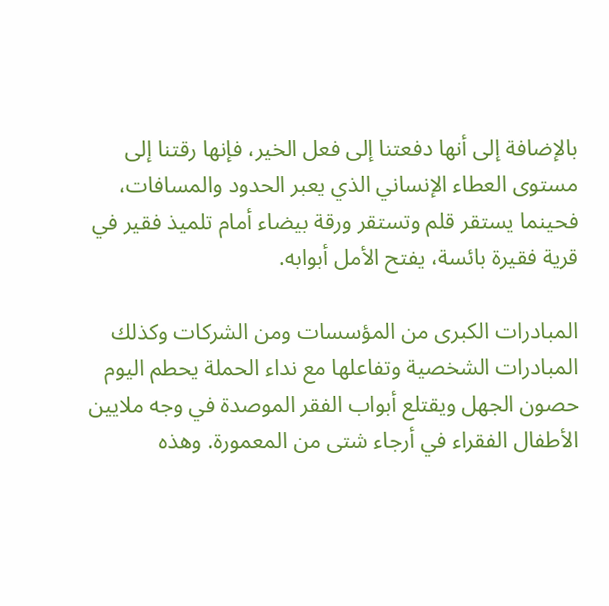بالإضافة إلى أنها دفعتنا إلى فعل الخير، فإنها رقتنا إلى مستوى العطاء الإنساني الذي يعبر الحدود والمسافات، فحينما يستقر قلم وتستقر ورقة بيضاء أمام تلميذ فقير في قرية فقيرة بائسة، يفتح الأمل أبوابه.

المبادرات الكبرى من المؤسسات ومن الشركات وكذلك المبادرات الشخصية وتفاعلها مع نداء الحملة يحطم اليوم حصون الجهل ويقتلع أبواب الفقر الموصدة في وجه ملايين الأطفال الفقراء في أرجاء شتى من المعمورة. وهذه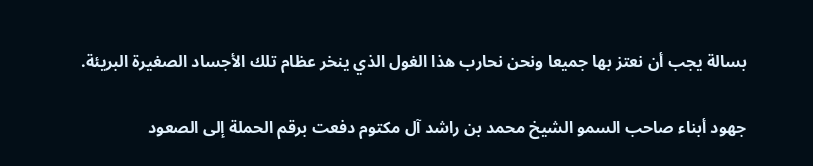بسالة يجب أن نعتز بها جميعا ونحن نحارب هذا الغول الذي ينخر عظام تلك الأجساد الصغيرة البريئة.

جهود أبناء صاحب السمو الشيخ محمد بن راشد آل مكتوم دفعت برقم الحملة إلى الصعود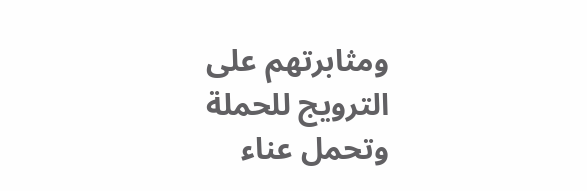ومثابرتهم على الترويج للحملة وتحمل عناء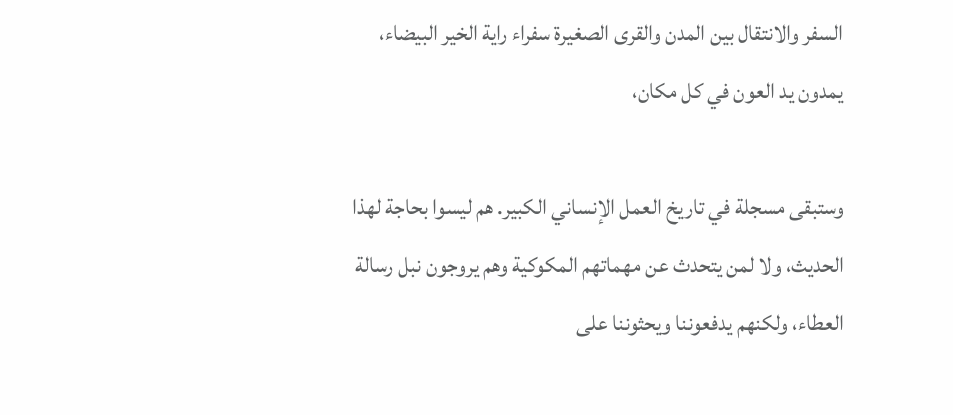السفر والانتقال بين المدن والقرى الصغيرة سفراء راية الخير البيضاء، يمدون يد العون في كل مكان،

وستبقى مسجلة في تاريخ العمل الإنساني الكبير. هم ليسوا بحاجة لهذا الحديث، ولا لمن يتحدث عن مهماتهم المكوكية وهم يروجون نبل رسالة العطاء، ولكنهم يدفعوننا ويحثوننا على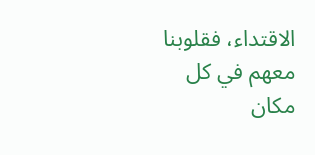الاقتداء، فقلوبنا معهم في كل مكان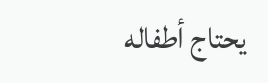يحتاج أطفاله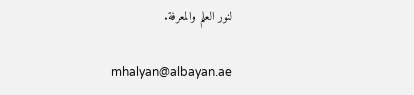لنور العلم والمعرفة.

mhalyan@albayan.ae